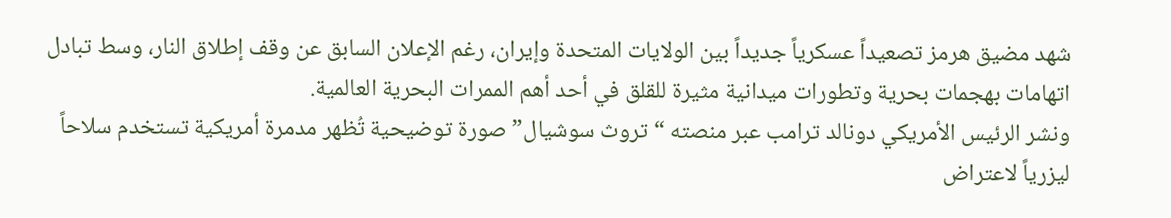شهد مضيق هرمز تصعيداً عسكرياً جديداً بين الولايات المتحدة وإيران، رغم الإعلان السابق عن وقف إطلاق النار، وسط تبادل اتهامات بهجمات بحرية وتطورات ميدانية مثيرة للقلق في أحد أهم الممرات البحرية العالمية.
ونشر الرئيس الأمريكي دونالد ترامب عبر منصته “تروث سوشيال” صورة توضيحية تُظهر مدمرة أمريكية تستخدم سلاحاً ليزرياً لاعتراض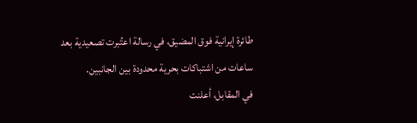طائرة إيرانية فوق المضيق، في رسالة اعتُبرت تصعيدية بعد ساعات من اشتباكات بحرية محدودة بين الجانبين.
في المقابل، أعلنت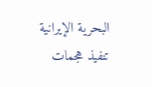البحرية الإيرانية تنفيذ هجمات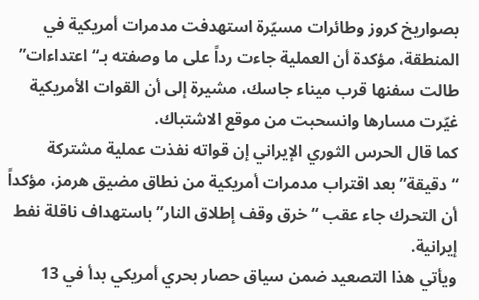بصواريخ كروز وطائرات مسيّرة استهدفت مدمرات أمريكية في المنطقة، مؤكدة أن العملية جاءت رداً على ما وصفته بـ“اعتداءات” طالت سفنها قرب ميناء جاسك، مشيرة إلى أن القوات الأمريكية غيّرت مسارها وانسحبت من موقع الاشتباك.
كما قال الحرس الثوري الإيراني إن قواته نفذت عملية مشتركة “دقيقة” بعد اقتراب مدمرات أمريكية من نطاق مضيق هرمز، مؤكداً أن التحرك جاء عقب “خرق وقف إطلاق النار” باستهداف ناقلة نفط إيرانية.
ويأتي هذا التصعيد ضمن سياق حصار بحري أمريكي بدأ في 13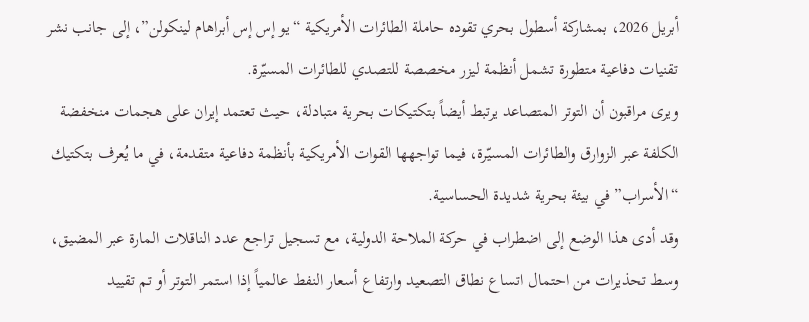أبريل 2026، بمشاركة أسطول بحري تقوده حاملة الطائرات الأمريكية “يو إس إس أبراهام لينكولن”، إلى جانب نشر تقنيات دفاعية متطورة تشمل أنظمة ليزر مخصصة للتصدي للطائرات المسيّرة.
ويرى مراقبون أن التوتر المتصاعد يرتبط أيضاً بتكتيكات بحرية متبادلة، حيث تعتمد إيران على هجمات منخفضة الكلفة عبر الزوارق والطائرات المسيّرة، فيما تواجهها القوات الأمريكية بأنظمة دفاعية متقدمة، في ما يُعرف بتكتيك “الأسراب” في بيئة بحرية شديدة الحساسية.
وقد أدى هذا الوضع إلى اضطراب في حركة الملاحة الدولية، مع تسجيل تراجع عدد الناقلات المارة عبر المضيق، وسط تحذيرات من احتمال اتساع نطاق التصعيد وارتفاع أسعار النفط عالمياً إذا استمر التوتر أو تم تقييد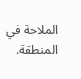الملاحة في المنطقة.